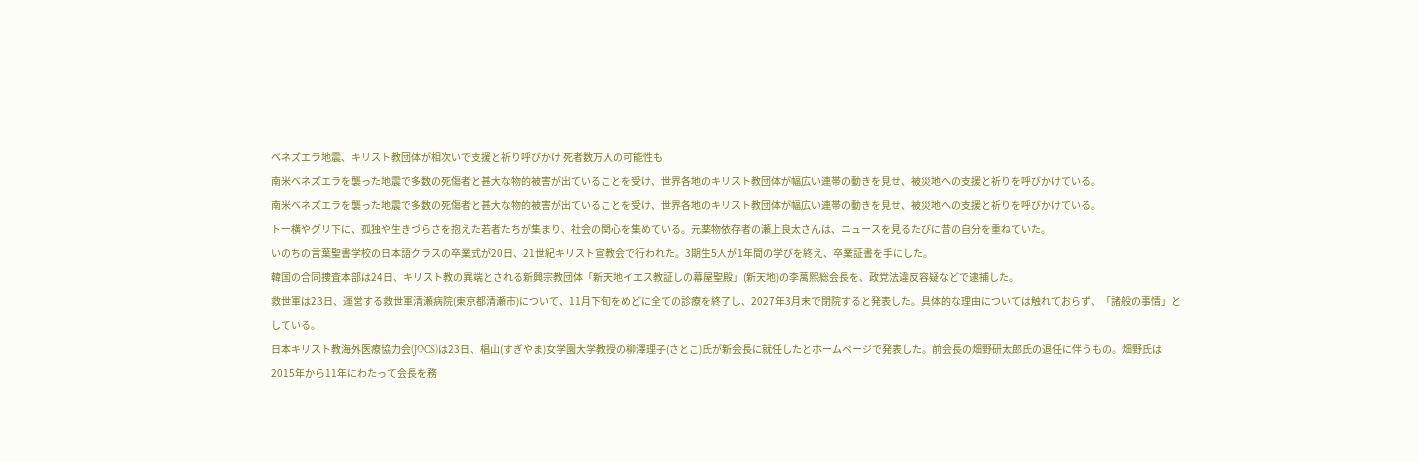ベネズエラ地震、キリスト教団体が相次いで支援と祈り呼びかけ 死者数万人の可能性も
南米ベネズエラを襲った地震で多数の死傷者と甚大な物的被害が出ていることを受け、世界各地のキリスト教団体が幅広い連帯の動きを見せ、被災地への支援と祈りを呼びかけている。
南米ベネズエラを襲った地震で多数の死傷者と甚大な物的被害が出ていることを受け、世界各地のキリスト教団体が幅広い連帯の動きを見せ、被災地への支援と祈りを呼びかけている。
トー横やグリ下に、孤独や生きづらさを抱えた若者たちが集まり、社会の関心を集めている。元薬物依存者の瀬上良太さんは、ニュースを見るたびに昔の自分を重ねていた。
いのちの言葉聖書学校の日本語クラスの卒業式が20日、21世紀キリスト宣教会で行われた。3期生5人が1年間の学びを終え、卒業証書を手にした。
韓国の合同捜査本部は24日、キリスト教の異端とされる新興宗教団体「新天地イエス教証しの幕屋聖殿」(新天地)の李萬熙総会長を、政党法違反容疑などで逮捕した。
救世軍は23日、運営する救世軍清瀬病院(東京都清瀬市)について、11月下旬をめどに全ての診療を終了し、2027年3月末で閉院すると発表した。具体的な理由については触れておらず、「諸般の事情」としている。
日本キリスト教海外医療協力会(JOCS)は23日、椙山(すぎやま)女学園大学教授の柳澤理子(さとこ)氏が新会長に就任したとホームページで発表した。前会長の畑野研太郎氏の退任に伴うもの。畑野氏は2015年から11年にわたって会長を務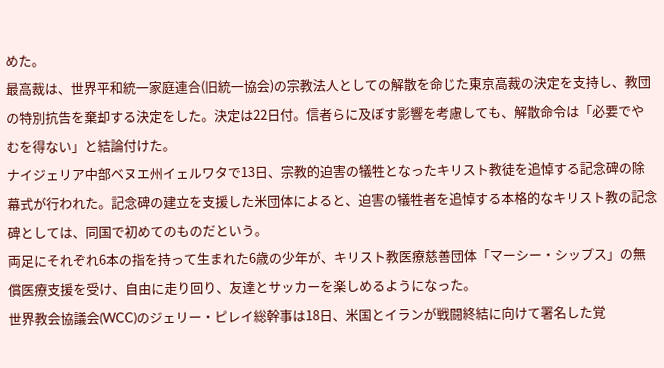めた。
最高裁は、世界平和統一家庭連合(旧統一協会)の宗教法人としての解散を命じた東京高裁の決定を支持し、教団の特別抗告を棄却する決定をした。決定は22日付。信者らに及ぼす影響を考慮しても、解散命令は「必要でやむを得ない」と結論付けた。
ナイジェリア中部ベヌエ州イェルワタで13日、宗教的迫害の犠牲となったキリスト教徒を追悼する記念碑の除幕式が行われた。記念碑の建立を支援した米団体によると、迫害の犠牲者を追悼する本格的なキリスト教の記念碑としては、同国で初めてのものだという。
両足にそれぞれ6本の指を持って生まれた6歳の少年が、キリスト教医療慈善団体「マーシー・シップス」の無償医療支援を受け、自由に走り回り、友達とサッカーを楽しめるようになった。
世界教会協議会(WCC)のジェリー・ピレイ総幹事は18日、米国とイランが戦闘終結に向けて署名した覚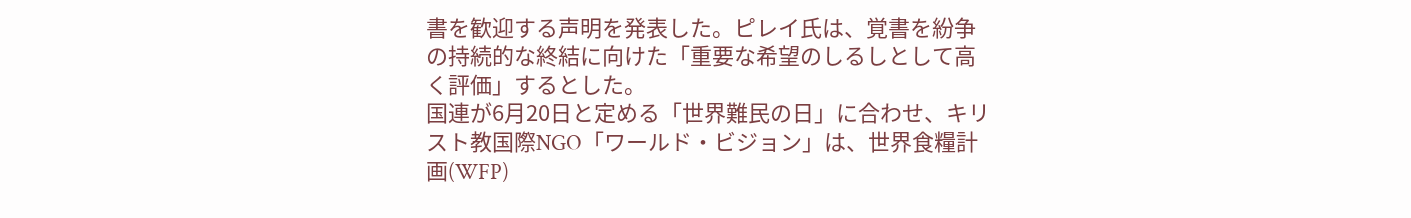書を歓迎する声明を発表した。ピレイ氏は、覚書を紛争の持続的な終結に向けた「重要な希望のしるしとして高く評価」するとした。
国連が6月20日と定める「世界難民の日」に合わせ、キリスト教国際NGO「ワールド・ビジョン」は、世界食糧計画(WFP)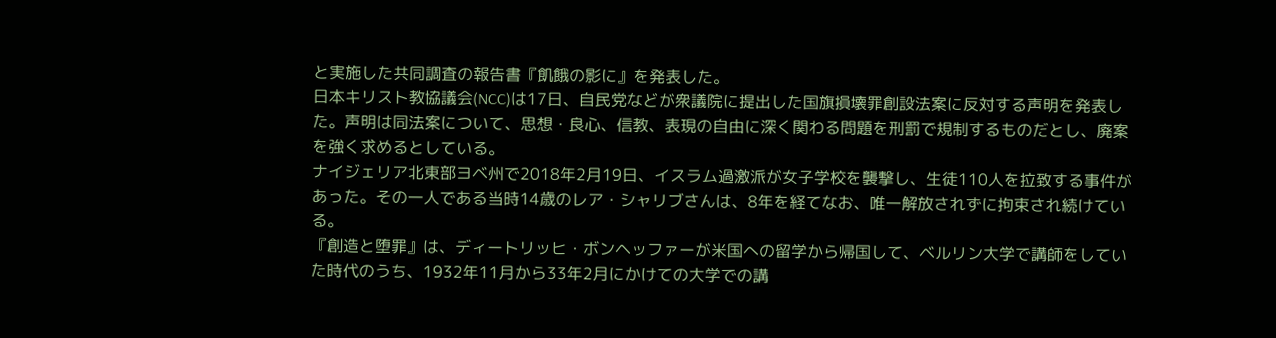と実施した共同調査の報告書『飢餓の影に』を発表した。
日本キリスト教協議会(NCC)は17日、自民党などが衆議院に提出した国旗損壊罪創設法案に反対する声明を発表した。声明は同法案について、思想・良心、信教、表現の自由に深く関わる問題を刑罰で規制するものだとし、廃案を強く求めるとしている。
ナイジェリア北東部ヨベ州で2018年2月19日、イスラム過激派が女子学校を襲撃し、生徒110人を拉致する事件があった。その一人である当時14歳のレア・シャリブさんは、8年を経てなお、唯一解放されずに拘束され続けている。
『創造と堕罪』は、ディートリッヒ・ボンヘッファーが米国への留学から帰国して、ベルリン大学で講師をしていた時代のうち、1932年11月から33年2月にかけての大学での講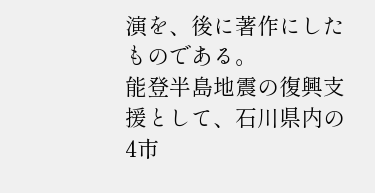演を、後に著作にしたものである。
能登半島地震の復興支援として、石川県内の4市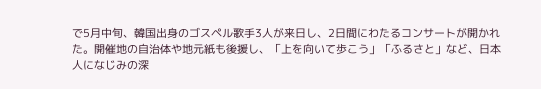で5月中旬、韓国出身のゴスペル歌手3人が来日し、2日間にわたるコンサートが開かれた。開催地の自治体や地元紙も後援し、「上を向いて歩こう」「ふるさと」など、日本人になじみの深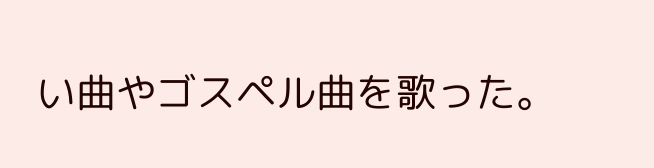い曲やゴスペル曲を歌った。